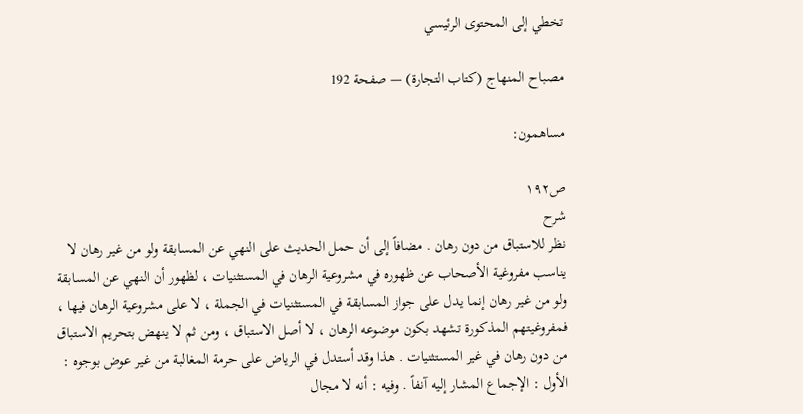تخطي إلى المحتوى الرئيسي

مصباح المنهاج (كتاب التجارة) — صفحة 192

مساهمون:

ص١٩٢
شرح
نظر للاستباق من دون رهان . مضافاً إلى أن حمل الحديث على النهي عن المسابقة ولو من غير رهان لا يناسب مفروغية الأصحاب عن ظهوره في مشروعية الرهان في المستثنيات ، لظهور أن النهي عن المسابقة ولو من غير رهان إنما يدل على جواز المسابقة في المستثنيات في الجملة ، لا على مشروعية الرهان فيها ، فمفروغيتهم المذكورة تشهد بكون موضوعه الرهان ، لا أصل الاستباق ، ومن ثم لا ينهض بتحريم الاستباق من دون رهان في غير المستثنيات . هذا وقد أستدل في الرياض على حرمة المغالبة من غير عوض بوجوه : الأول : الإجماع المشار إليه آنفاً . وفيه : أنه لا مجال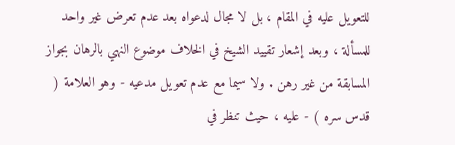للتعويل عليه في المقام ، بل لا مجال لدعواه بعد عدم تعرض غير واحد للمسألة ، وبعد إشعار تقييد الشيخ في الخلاف موضوع النهي بالرهان بجواز المسابقة من غير رهن . ولا سيما مع عدم تعويل مدعيه - وهو العلامة ( قدس سره ) - عليه ، حيث تنظر في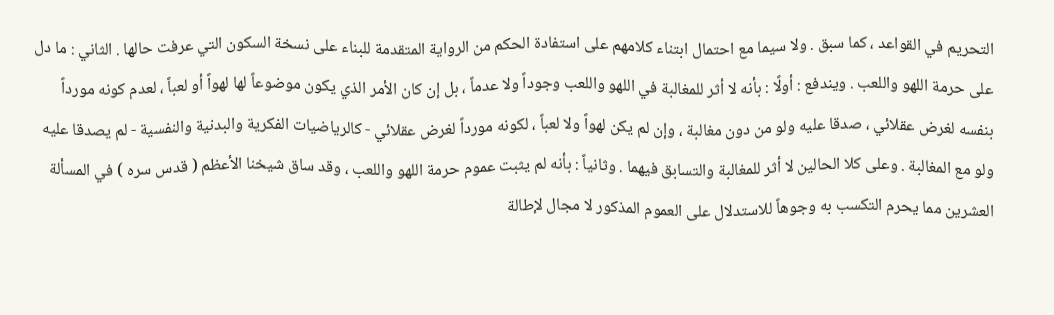التحريم في القواعد ، كما سبق . ولا سيما مع احتمال ابتناء كلامهم على استفادة الحكم من الرواية المتقدمة للبناء على نسخة السكون التي عرفت حالها . الثاني : ما دل على حرمة اللهو واللعب . ويندفع : أولًا : بأنه لا أثر للمغالبة في اللهو واللعب وجوداً ولا عدماً ، بل إن كان الأمر الذي يكون موضوعاً لها لهواً أو لعباً ، لعدم كونه مورداً بنفسه لغرض عقلائي ، صدقا عليه ولو من دون مغالبة ، وإن لم يكن لهواً ولا لعباً ، لكونه مورداً لغرض عقلائي - كالرياضيات الفكرية والبدنية والنفسية - لم يصدقا عليه ولو مع المغالبة . وعلى كلا الحالين لا أثر للمغالبة والتسابق فيهما . وثانياً : بأنه لم يثبت عموم حرمة اللهو واللعب ، وقد ساق شيخنا الأعظم ( قدس سره ) في المسألة العشرين مما يحرم التكسب به وجوهاً للاستدلال على العموم المذكور لا مجال لإطالة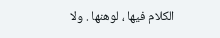الكلام فيها ، لوهنها . ولا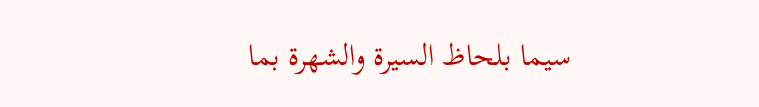سيما بلحاظ السيرة والشهرة بما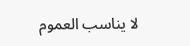لا يناسب العموم